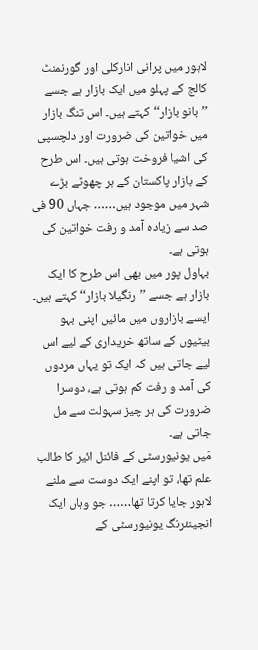لاہور میں پرانی انارکلی اور گورنمنٹ کالج کے پہلو میں ایک بازار ہے جسے ’’بانو بازار‘‘ کہتے ہیں۔ اس تنگ بازار میں خواتین کی ضرورت اور دلچسپی کی اشیا فروخت ہوتی ہیں۔ اس طرح کے بازار پاکستان کے ہر چھوٹے بڑے شہر میں موجود ہیں…… جہاں 90 فی صد سے زیادہ آمد و رفت خواتین کی ہوتی ہے۔
بہاول پور میں بھی اس طرح کا ایک بازار ہے جسے ’’رنگیلا بازار‘‘ کہتے ہیں۔ ایسے بازاروں میں مائیں اپنی بہو بیٹیوں کے ساتھ خریداری کے لیے اس لیے جاتی ہیں کہ ایک تو یہاں مردوں کی آمد و رفت کم ہوتی ہے، دوسرا ضرورت کی ہر چیز سہولت سے مل جاتی ہے۔
مَیں یونیورسٹی کے فائنل ائیر کا طالب علم تھا، تو اپنے ایک دوست سے ملنے لاہور جایا کرتا تھا…… جو وہاں ایک انجینئرنگ یونیورسٹی کے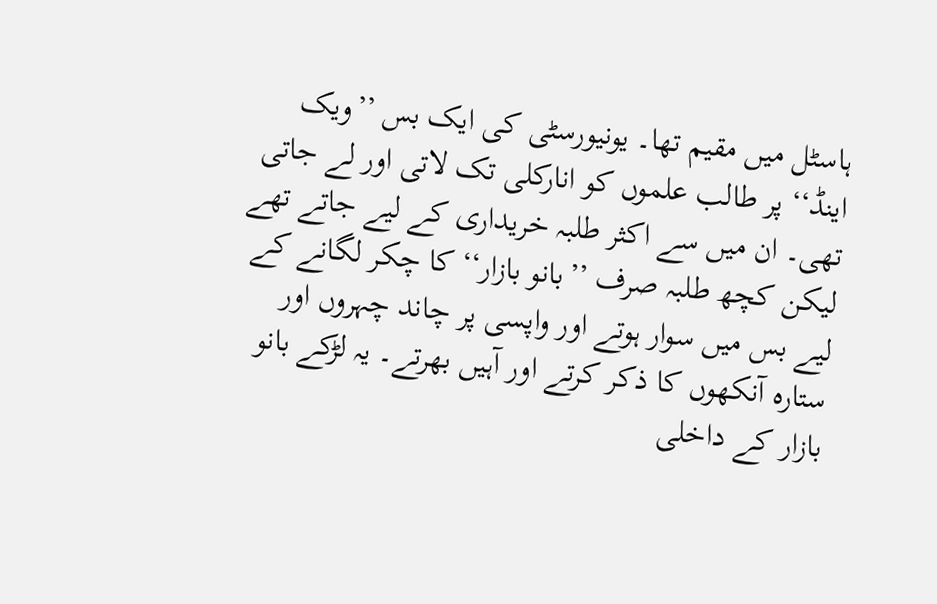ہاسٹل میں مقیم تھا۔ یونیورسٹی کی ایک بس ’’ویک اینڈ‘‘ پر طالب علموں کو انارکلی تک لاتی اور لے جاتی تھی۔ ان میں سے اکثر طلبہ خریداری کے لیے جاتے تھے لیکن کچھ طلبہ صرف ’’بانو بازار‘‘ کا چکر لگانے کے لیے بس میں سوار ہوتے اور واپسی پر چاند چہروں اور ستارہ آنکھوں کا ذکر کرتے اور آہیں بھرتے۔ یہ لڑکے بانو بازار کے داخلی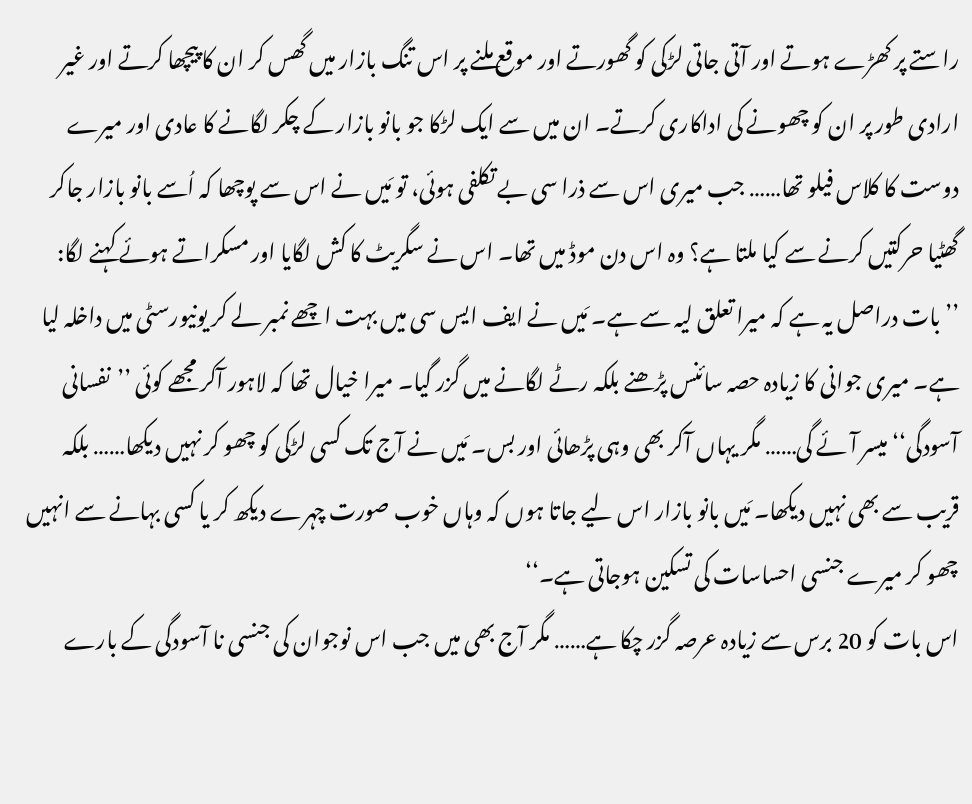راستے پر کھڑے ہوتے اور آتی جاتی لڑکی کو گھورتے اور موقع ملنے پر اس تنگ بازار میں گھس کر ان کا پیچھا کرتے اور غیر ارادی طور پر ان کو چھونے کی اداکاری کرتے۔ ان میں سے ایک لڑکا جو بانو بازار کے چکر لگانے کا عادی اور میرے دوست کا کلاس فیلو تھا…… جب میری اس سے ذرا سی بے تکلفی ہوئی، تو مَیں نے اس سے پوچھا کہ اُسے بانو بازار جاکر گھٹیا حرکتیں کرنے سے کیا ملتا ہے؟ وہ اس دن موڈ میں تھا۔ اس نے سگریٹ کا کش لگایا اور مسکراتے ہوئے کہنے لگا: ’’بات دراصل یہ ہے کہ میرا تعلق لیہ سے ہے۔ مَیں نے ایف ایس سی میں بہت اچھے نمبر لے کر یونیورسٹی میں داخلہ لیا ہے۔ میری جوانی کا زیادہ حصہ سائنس پڑھنے بلکہ رٹے لگانے میں گزر گیا۔ میرا خیال تھا کہ لاہور آکر مجھے کوئی ’’نفسانی آسودگی‘‘ میسر آئے گی…… مگر یہاں آکر بھی وہی پڑھائی اور بس۔ مَیں نے آج تک کسی لڑکی کو چھو کر نہیں دیکھا…… بلکہ قریب سے بھی نہیں دیکھا۔ مَیں بانو بازار اس لیے جاتا ہوں کہ وہاں خوب صورت چہرے دیکھ کر یا کسی بہانے سے انہیں چھو کر میرے جنسی احساسات کی تسکین ہوجاتی ہے۔‘‘
اس بات کو 20 برس سے زیادہ عرصہ گزر چکا ہے…… مگر آج بھی میں جب اس نوجوان کی جنسی نا آسودگی کے بارے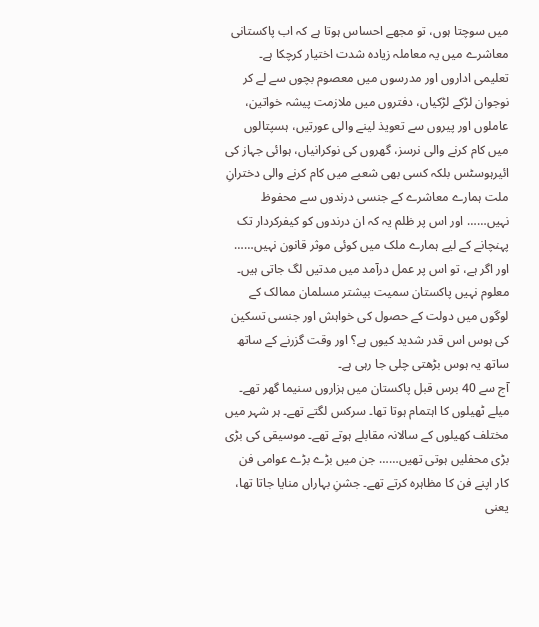میں سوچتا ہوں، تو مجھے احساس ہوتا ہے کہ اب پاکستانی معاشرے میں یہ معاملہ زیادہ شدت اختیار کرچکا ہے۔ تعلیمی اداروں اور مدرسوں میں معصوم بچوں سے لے کر نوجوان لڑکے لڑکیاں، دفتروں میں ملازمت پیشہ خواتین، عاملوں اور پیروں سے تعویذ لینے والی عورتیں، ہسپتالوں میں کام کرنے والی نرسز، گھروں کی نوکرانیاں، ہوائی جہاز کی ائیرہوسٹس بلکہ کسی بھی شعبے میں کام کرنے والی دخترانِ ملت ہمارے معاشرے کے جنسی درندوں سے محفوظ نہیں…… اور اس پر ظلم یہ کہ ان درندوں کو کیفرکردار تک پہنچانے کے لیے ہمارے ملک میں کوئی موثر قانون نہیں…… اور اگر ہے، تو اس پر عمل درآمد میں مدتیں لگ جاتی ہیں۔ معلوم نہیں پاکستان سمیت بیشتر مسلمان ممالک کے لوگوں میں دولت کے حصول کی خواہش اور جنسی تسکین کی ہوس اس قدر شدید کیوں ہے؟ اور وقت گزرنے کے ساتھ ساتھ یہ ہوس بڑھتی چلی جا رہی ہے۔
آج سے 40 برس قبل پاکستان میں ہزاروں سنیما گھر تھے۔ میلے ٹھیلوں کا اہتمام ہوتا تھا۔ سرکس لگتے تھے۔ ہر شہر میں مختلف کھیلوں کے سالانہ مقابلے ہوتے تھے۔ موسیقی کی بڑی بڑی محفلیں ہوتی تھیں…… جن میں بڑے بڑے عوامی فن کار اپنے فن کا مظاہرہ کرتے تھے۔ جشنِ بہاراں منایا جاتا تھا، یعنی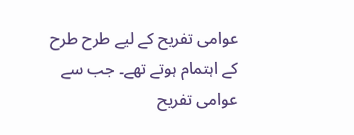عوامی تفریح کے لیے طرح طرح کے اہتمام ہوتے تھے۔ جب سے عوامی تفریح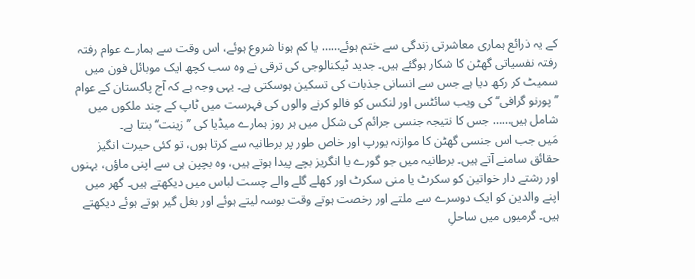کے یہ ذرائع ہماری معاشرتی زندگی سے ختم ہوئے…… یا کم ہونا شروع ہوئے، اس وقت سے ہمارے عوام رفتہ رفتہ نفسیاتی گھٹن کا شکار ہوگئے ہیں۔ جدید ٹیکنالوجی کی ترقی نے وہ سب کچھ ایک موبائل فون میں سمیٹ کر رکھ دیا ہے جس سے انسانی جذبات کی تسکین ہوسکتی ہے۔ یہی وجہ ہے کہ آج پاکستان کے عوام ’’پورنو گرافی‘‘ کی ویب سائٹس اور لنکس کو فالو کرنے والوں کی فہرست میں ٹاپ کے چند ملکوں میں شامل ہیں…… جس کا نتیجہ جنسی جرائم کی شکل میں ہر روز ہمارے میڈیا کی ’’زینت‘‘ بنتا ہے۔
مَیں جب اس جنسی گھٹن کا موازنہ یورپ اور خاص طور پر برطانیہ سے کرتا ہوں، تو کئی حیرت انگیز حقائق سامنے آتے ہیں۔ برطانیہ میں جو گورے یا انگریز بچے پیدا ہوتے ہیں، وہ بچپن ہی سے اپنی ماؤں، بہنوں اور رشتے دار خواتین کو سکرٹ یا منی سکرٹ اور کھلے گلے والے چست لباس میں دیکھتے ہیں۔ گھر میں اپنے والدین کو ایک دوسرے سے ملتے اور رخصت ہوتے وقت بوسہ لیتے ہوئے اور بغل گیر ہوتے ہوئے دیکھتے ہیں۔ گرمیوں میں ساحلِ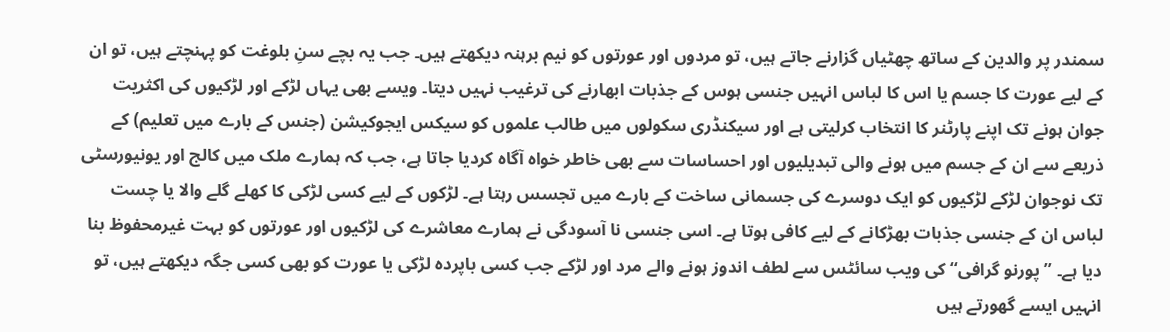سمندر پر والدین کے ساتھ چھٹیاں گزارنے جاتے ہیں، تو مردوں اور عورتوں کو نیم برہنہ دیکھتے ہیں۔ جب یہ بچے سنِ بلوغت کو پہنچتے ہیں، تو ان کے لیے عورت کا جسم یا اس کا لباس انہیں جنسی ہوس کے جذبات ابھارنے کی ترغیب نہیں دیتا۔ ویسے بھی یہاں لڑکے اور لڑکیوں کی اکثریت جوان ہونے تک اپنے پارٹنر کا انتخاب کرلیتی ہے اور سیکنڈری سکولوں میں طالب علموں کو سیکس ایجوکیشن (جنس کے بارے میں تعلیم) کے ذریعے سے ان کے جسم میں ہونے والی تبدیلیوں اور احساسات سے بھی خاطر خواہ آگاہ کردیا جاتا ہے، جب کہ ہمارے ملک میں کالج اور یونیورسٹی تک نوجوان لڑکے لڑکیوں کو ایک دوسرے کی جسمانی ساخت کے بارے میں تجسس رہتا ہے۔ لڑکوں کے لیے کسی لڑکی کا کھلے گلے والا یا چست لباس ان کے جنسی جذبات بھڑکانے کے لیے کافی ہوتا ہے۔ اسی جنسی نا آسودگی نے ہمارے معاشرے کی لڑکیوں اور عورتوں کو بہت غیرمحفوظ بنا دیا ہے۔ ’’پورنو گرافی‘‘ کی ویب سائٹس سے لطف اندوز ہونے والے مرد اور لڑکے جب کسی باپردہ لڑکی یا عورت کو بھی کسی جگہ دیکھتے ہیں، تو انہیں ایسے گھورتے ہیں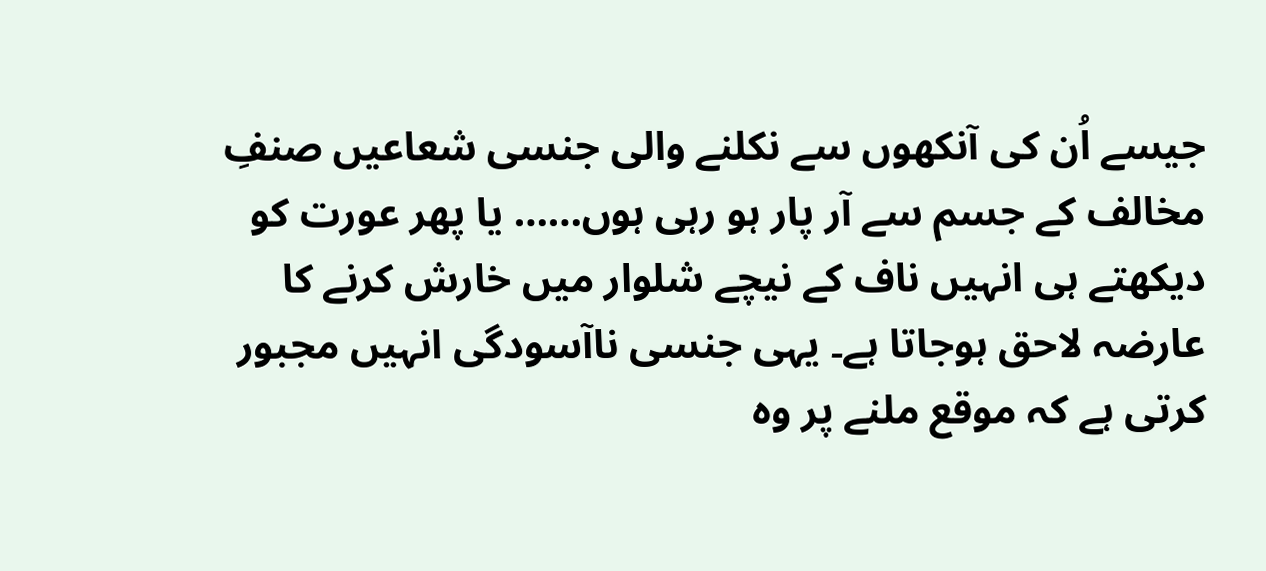جیسے اُن کی آنکھوں سے نکلنے والی جنسی شعاعیں صنفِ مخالف کے جسم سے آر پار ہو رہی ہوں…… یا پھر عورت کو دیکھتے ہی انہیں ناف کے نیچے شلوار میں خارش کرنے کا عارضہ لاحق ہوجاتا ہے۔ یہی جنسی ناآسودگی انہیں مجبور کرتی ہے کہ موقع ملنے پر وہ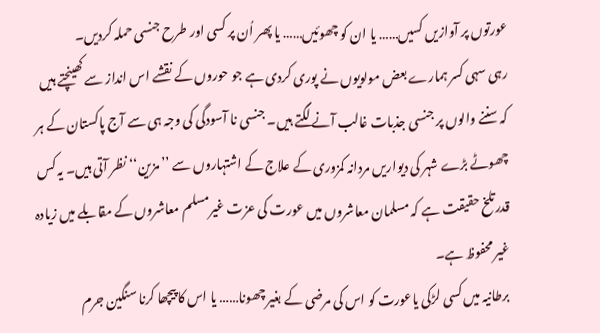عورتوں پر آوازیں کسیں…… یا ان کو چھوئیں…… یا پھر اُن پر کسی اور طرح جنسی حملہ کردیں۔
رہی سہی کسر ہمارے بعض مولویوں نے پوری کردی ہے جو حوروں کے نقشے اس انداز سے کھینچتے ہیں کہ سننے والوں پر جنسی جذبات غالب آنے لگتے ہیں۔ جنسی نا آسودگی کی وجہ ہی سے آج پاکستان کے ہر چھوٹے بڑے شہر کی دیواریں مردانہ کمزوری کے علاج کے اشتہاروں سے ’’مزین‘‘ نظر آتی ہیں۔ یہ کس قدرتلخ حقیقت ہے کہ مسلمان معاشروں میں عورت کی عزت غیرمسلم معاشروں کے مقابلے میں زیادہ غیر محفوظ ہے۔
برطانیہ میں کسی لڑکی یاعورت کو اس کی مرضی کے بغیر چھونا…… یا اس کا پیچھا کرنا سنگین جرم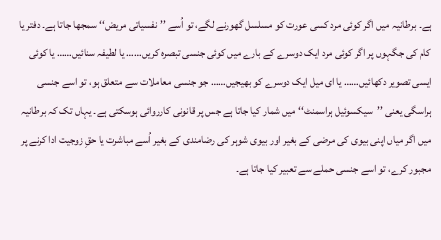ہے۔ برطانیہ میں اگر کوئی مرد کسی عورت کو مسلسل گھورنے لگے، تو اُسے ’’نفسیاتی مریض‘‘ سمجھا جاتا ہے۔ دفتر یا کام کی جگہوں پر اگر کوئی مرد ایک دوسرے کے بارے میں کوئی جنسی تبصرہ کریں…… یا لطیفہ سنائیں…… یا کوئی ایسی تصویر دکھائیں…… یا ای میل ایک دوسرے کو بھیجیں…… جو جنسی معاملات سے متعلق ہو، تو اسے جنسی ہراسگی یعنی ’’سیکسوئیل ہراسمنٹ‘‘ میں شمار کیا جاتا ہے جس پر قانونی کارروائی ہوسکتی ہے۔ یہاں تک کہ برطانیہ میں اگر میاں اپنی بیوی کی مرضی کے بغیر اور بیوی شوہر کی رضامندی کے بغیر اُسے مباشرت یا حقِ زوجیت ادا کرنے پر مجبور کرے، تو اسے جنسی حملے سے تعبیر کیا جاتا ہے۔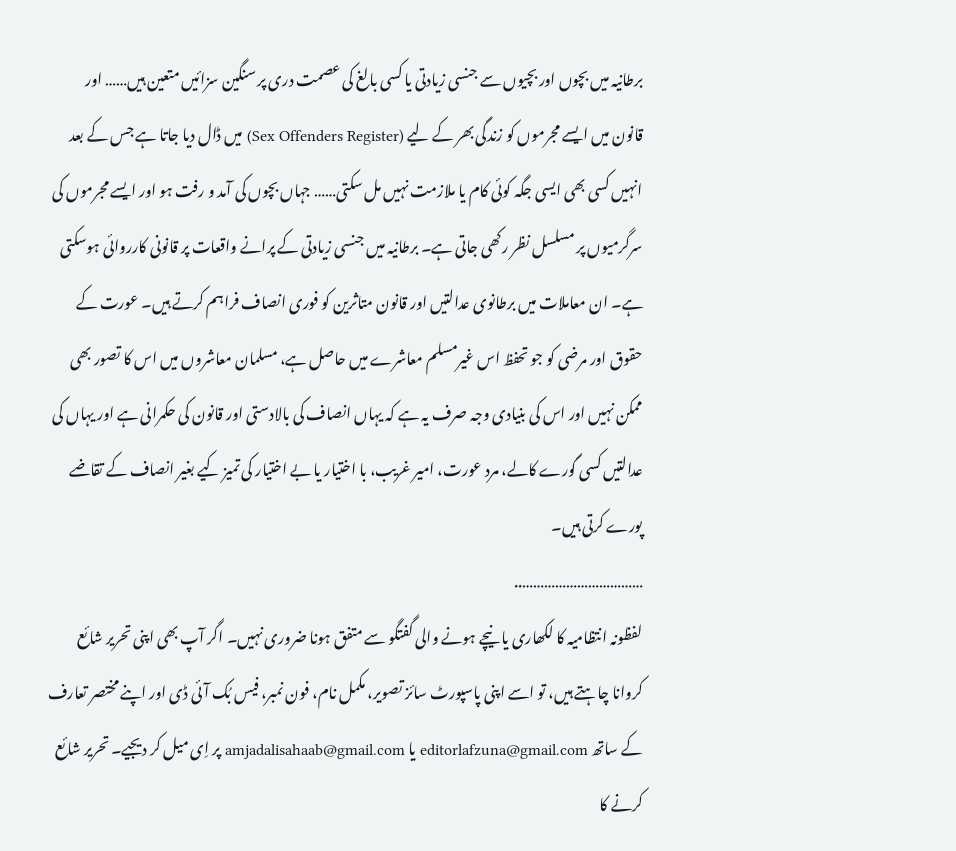برطانیہ میں بچوں اور بچیوں سے جنسی زیادتی یا کسی بالغ کی عصمت دری پر سنگین سزائیں متعین ہیں…… اور قانون میں ایسے مجرموں کو زندگی بھر کے لیے (Sex Offenders Register) میں ڈال دیا جاتا ہے جس کے بعد انہیں کسی بھی ایسی جگہ کوئی کام یا ملازمت نہیں مل سکتی…… جہاں بچوں کی آمد و رفت ہو اور ایسے مجرموں کی سرگرمیوں پر مسلسل نظر رکھی جاتی ہے۔ برطانیہ میں جنسی زیادتی کے پرانے واقعات پر قانونی کارروائی ہوسکتی ہے۔ ان معاملات میں برطانوی عدالتیں اور قانون متاثرین کو فوری انصاف فراہم کرتے ہیں۔ عورت کے حقوق اور مرضی کو جو تحفظ اس غیرمسلم معاشرے میں حاصل ہے، مسلمان معاشروں میں اس کا تصور بھی ممکن نہیں اور اس کی بنیادی وجہ صرف یہ ہے کہ یہاں انصاف کی بالادستی اور قانون کی حکمرانی ہے اور یہاں کی عدالتیں کسی گورے کالے، مرد عورت، امیر غریب، با اختیار یا بے اختیار کی تمیز کیے بغیر انصاف کے تقاضے پورے کرتی ہیں۔
……………………………..
لفظونہ انتظامیہ کا لکھاری یا نیچے ہونے والی گفتگو سے متفق ہونا ضروری نہیں۔ اگر آپ بھی اپنی تحریر شائع کروانا چاہتے ہیں، تو اسے اپنی پاسپورٹ سائز تصویر، مکمل نام، فون نمبر، فیس بُک آئی ڈی اور اپنے مختصر تعارف کے ساتھ editorlafzuna@gmail.com یا amjadalisahaab@gmail.com پر اِی میل کر دیجیے۔ تحریر شائع کرنے کا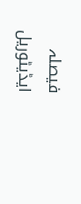فیصلہ ایڈیٹوریل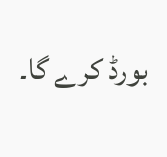بورڈ کرے گا۔